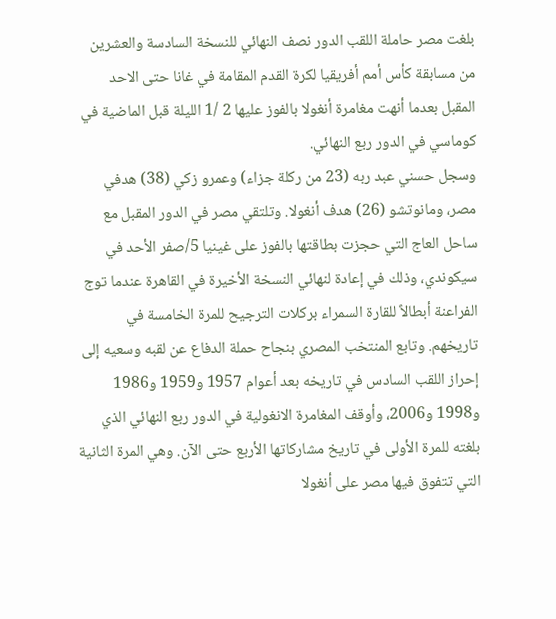بلغت مصر حاملة اللقب الدور نصف النهائي للنسخة السادسة والعشرين من مسابقة كأس أمم أفريقيا لكرة القدم المقامة في غانا حتى الاحد المقبل بعدما أنهت مغامرة أنغولا بالفوز عليها 2 /1 الليلة قبل الماضية في كوماسي في الدور ربع النهائي.
وسجل حسني عبد ربه (23 من ركلة جزاء) وعمرو زكي (38) هدفي مصر، ومانوتشو (26) هدف أنغولا. وتلتقي مصر في الدور المقبل مع ساحل العاج التي حجزت بطاقتها بالفوز على غينيا 5/صفر الأحد في سيكوندي، وذلك في إعادة لنهائي النسخة الأخيرة في القاهرة عندما توج الفراعنة أبطالاً للقارة السمراء بركلات الترجيح للمرة الخامسة في تاريخهم. وتابع المنتخب المصري بنجاح حملة الدفاع عن لقبه وسعيه إلى إحراز اللقب السادس في تاريخه بعد أعوام 1957 و1959 و1986 و1998 و2006، وأوقف المغامرة الانغولية في الدور ربع النهائي الذي بلغته للمرة الأولى في تاريخ مشاركاتها الأربع حتى الآن. وهي المرة الثانية التي تتفوق فيها مصر على أنغولا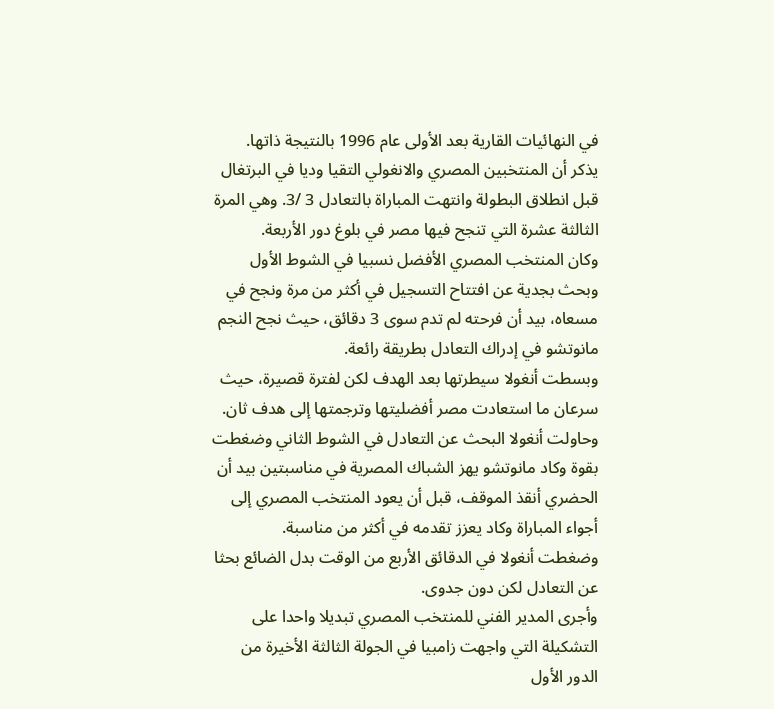في النهائيات القارية بعد الأولى عام 1996 بالنتيجة ذاتها.
يذكر أن المنتخبين المصري والانغولي التقيا وديا في البرتغال قبل انطلاق البطولة وانتهت المباراة بالتعادل 3 /3. وهي المرة الثالثة عشرة التي تنجح فيها مصر في بلوغ دور الأربعة.
وكان المنتخب المصري الأفضل نسبيا في الشوط الأول وبحث بجدية عن افتتاح التسجيل في أكثر من مرة ونجح في مسعاه، بيد أن فرحته لم تدم سوى 3 دقائق، حيث نجح النجم مانوتشو في إدراك التعادل بطريقة رائعة.
وبسطت أنغولا سيطرتها بعد الهدف لكن لفترة قصيرة، حيث سرعان ما استعادت مصر أفضليتها وترجمتها إلى هدف ثان.
وحاولت أنغولا البحث عن التعادل في الشوط الثاني وضغطت بقوة وكاد مانوتشو يهز الشباك المصرية في مناسبتين بيد أن الحضري أنقذ الموقف، قبل أن يعود المنتخب المصري إلى أجواء المباراة وكاد يعزز تقدمه في أكثر من مناسبة.
وضغطت أنغولا في الدقائق الأربع من الوقت بدل الضائع بحثا عن التعادل لكن دون جدوى.
وأجرى المدير الفني للمنتخب المصري تبديلا واحدا على التشكيلة التي واجهت زامبيا في الجولة الثالثة الأخيرة من الدور الأول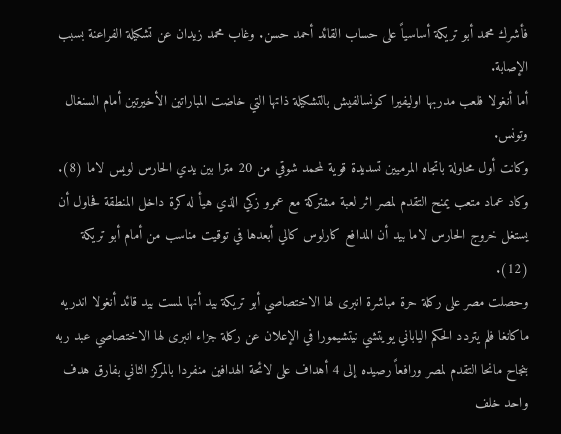فأشرك محمد أبو تريكة أساسياً على حساب القائد أحمد حسن. وغاب محمد زيدان عن تشكيلة الفراعنة بسبب الإصابة.
أما أنغولا فلعب مدربها اوليفيرا كونسالفيش بالتشكيلة ذاتها التي خاضت المباراتين الأخيرتين أمام السنغال وتونس.
وكانت أول محاولة باتجاه المرميين تسديدة قوية لمحمد شوقي من 20 مترا بين يدي الحارس لويس لاما (8).
وكاد عماد متعب يمنح التقدم لمصر اثر لعبة مشتركة مع عمرو زكي الذي هيأ له كرة داخل المنطقة فحاول أن يستغل خروج الحارس لاما بيد أن المدافع كارلوس كالي أبعدها في توقيت مناسب من أمام أبو تريكة (12).
وحصلت مصر على ركلة حرة مباشرة انبرى لها الاختصاصي أبو تريكة بيد أنها لمست بيد قائد أنغولا اندريه ماكانغا فلم يتردد الحكم الياباني يويتشي نيتشيمورا في الإعلان عن ركلة جزاء انبرى لها الاختصاصي عبد ربه بنجاح مانحا التقدم لمصر ورافعاً رصيده إلى 4 أهداف على لائحة الهدافين منفردا بالمركز الثاني بفارق هدف واحد خلف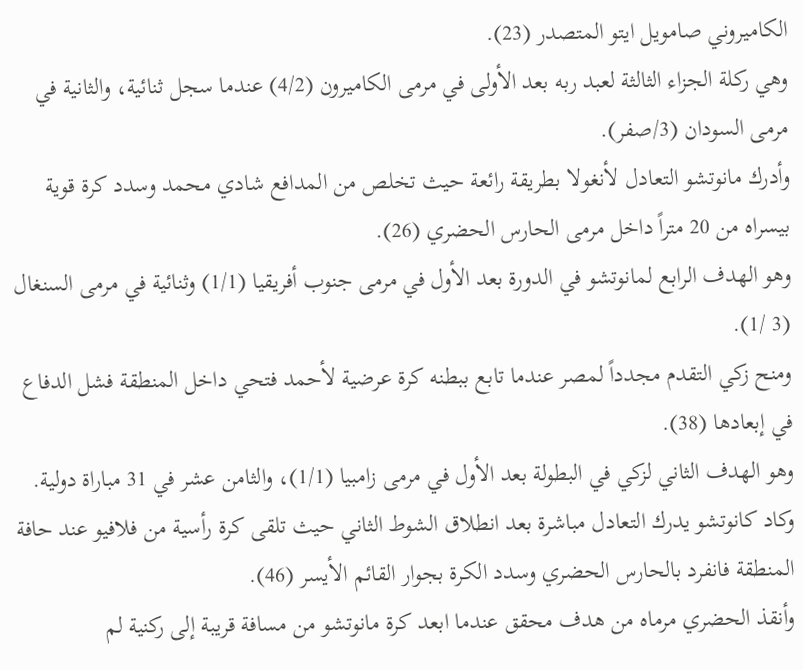الكاميروني صامويل ايتو المتصدر (23).
وهي ركلة الجزاء الثالثة لعبد ربه بعد الأولى في مرمى الكاميرون (4/2) عندما سجل ثنائية، والثانية في مرمى السودان (3/صفر).
وأدرك مانوتشو التعادل لأنغولا بطريقة رائعة حيث تخلص من المدافع شادي محمد وسدد كرة قوية بيسراه من 20 متراً داخل مرمى الحارس الحضري (26).
وهو الهدف الرابع لمانوتشو في الدورة بعد الأول في مرمى جنوب أفريقيا (1/1) وثنائية في مرمى السنغال (3 /1).
ومنح زكي التقدم مجدداً لمصر عندما تابع ببطنه كرة عرضية لأحمد فتحي داخل المنطقة فشل الدفاع في إبعادها (38).
وهو الهدف الثاني لزكي في البطولة بعد الأول في مرمى زامبيا (1/1)، والثامن عشر في 31 مباراة دولية. وكاد كانوتشو يدرك التعادل مباشرة بعد انطلاق الشوط الثاني حيث تلقى كرة رأسية من فلافيو عند حافة المنطقة فانفرد بالحارس الحضري وسدد الكرة بجوار القائم الأيسر (46).
وأنقذ الحضري مرماه من هدف محقق عندما ابعد كرة مانوتشو من مسافة قريبة إلى ركنية لم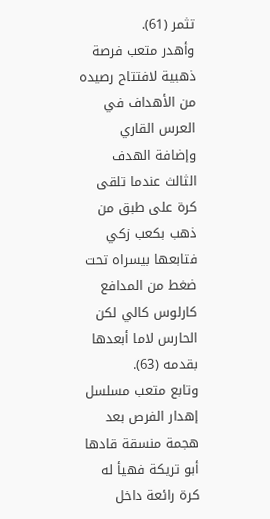تثمر (61).
وأهدر متعب فرصة ذهبية لافتتاح رصيده من الأهداف في العرس القاري وإضافة الهدف الثالث عندما تلقى كرة على طبق من ذهب بكعب زكي فتابعها بيسراه تحت ضغط من المدافع كارلوس كالي لكن الحارس لاما أبعدها بقدمه (63).
وتابع متعب مسلسل إهدار الفرص بعد هجمة منسقة قادها أبو تريكة فهيأ له كرة رائعة داخل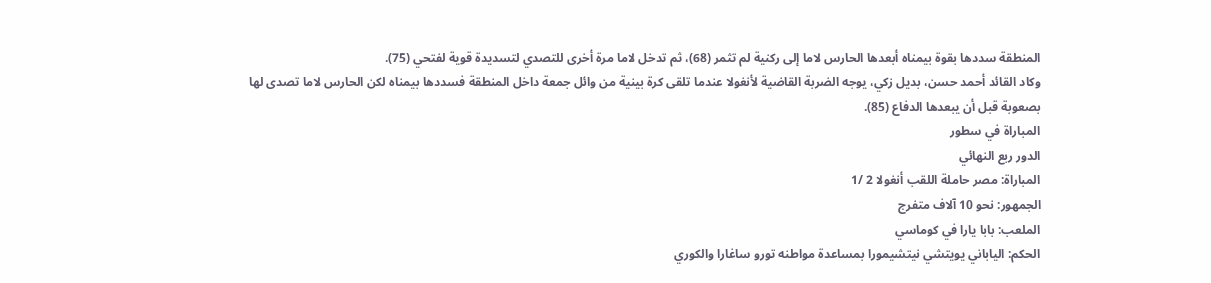المنطقة سددها بقوة بيمناه أبعدها الحارس لاما إلى ركنية لم تثمر (68)، ثم تدخل لاما مرة أخرى للتصدي لتسديدة قوية لفتحي (75).
وكاد القائد أحمد حسن، بديل زكي، يوجه الضربة القاضية لأنغولا عندما تلقى كرة بينية من وائل جمعة داخل المنطقة فسددها بيمناه لكن الحارس لاما تصدى لها بصعوبة قبل أن يبعدها الدفاع (85).
المباراة في سطور
الدور ربع النهائي
المباراة: مصر حاملة اللقب أنغولا 2 /1
الجمهور: نحو 10 آلاف متفرج
الملعب: بابا يارا في كوماسي
الحكم: الياباني يويتشي نيتشيمورا بمساعدة مواطنه تورو ساغارا والكوري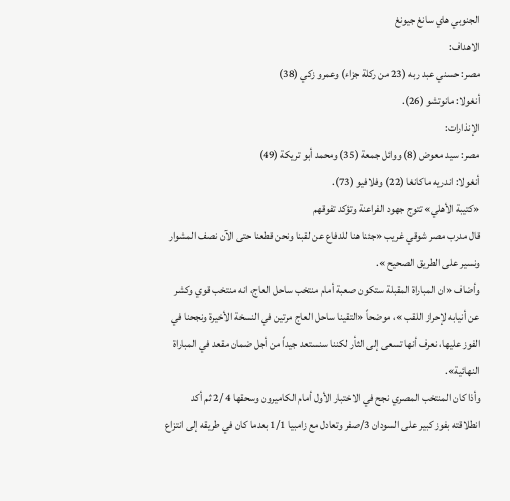الجنوبي هاي سانغ جيونغ
الاهداف:
مصر: حسني عبد ربه (23 من ركلة جزاء) وعمرو زكي (38)
أنغولا: مانوتشو (26).
الإنذارات:
مصر: سيد معوض (8) ووائل جمعة (35) ومحمد أبو تريكة (49)
أنغولا: اندريه ماكانغا (22) وفلافيو (73).
«كتيبة الأهلي» تتوج جهود الفراعنة وتؤكد تفوقهم
قال مدرب مصر شوقي غريب «جئنا هنا للدفاع عن لقبنا ونحن قطعنا حتى الآن نصف المشوار ونسير على الطريق الصحيح ».
وأضاف «ان المباراة المقبلة ستكون صعبة أمام منتخب ساحل العاج، انه منتخب قوي وكشر عن أنيابه لإحراز اللقب »، موضحاً «التقينا ساحل العاج مرتين في النسخة الأخيرة ونجحنا في الفوز عليها، نعرف أنها تسعى إلى الثأر لكننا سنستعد جيداً من أجل ضمان مقعد في المباراة النهائية».
وأذا كان المنتخب المصري نجح في الاختبار الأول أمام الكاميرون وسحقها 4 /2 ثم أكد انطلاقته بفوز كبير على السودان 3/صفر وتعادل مع زامبيا 1/1 بعدما كان في طريقه إلى انتزاع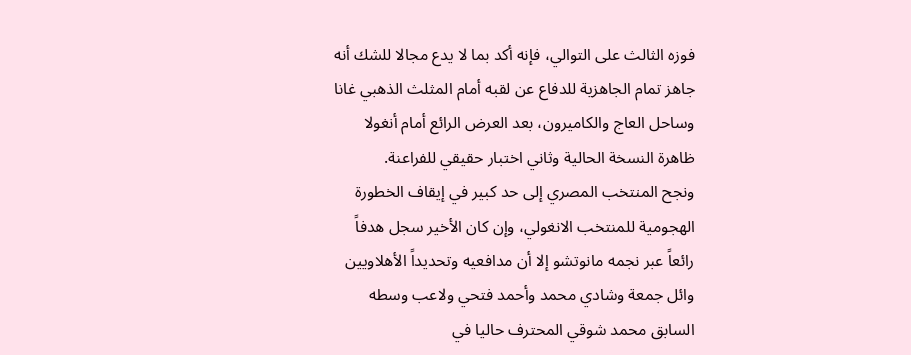فوزه الثالث على التوالي، فإنه أكد بما لا يدع مجالا للشك أنه جاهز تمام الجاهزية للدفاع عن لقبه أمام المثلث الذهبي غانا وساحل العاج والكاميرون، بعد العرض الرائع أمام أنغولا ظاهرة النسخة الحالية وثاني اختبار حقيقي للفراعنة.
ونجح المنتخب المصري إلى حد كبير في إيقاف الخطورة الهجومية للمنتخب الانغولي، وإن كان الأخير سجل هدفاً رائعاً عبر نجمه مانوتشو إلا أن مدافعيه وتحديداً الأهلاويين وائل جمعة وشادي محمد وأحمد فتحي ولاعب وسطه السابق محمد شوقي المحترف حاليا في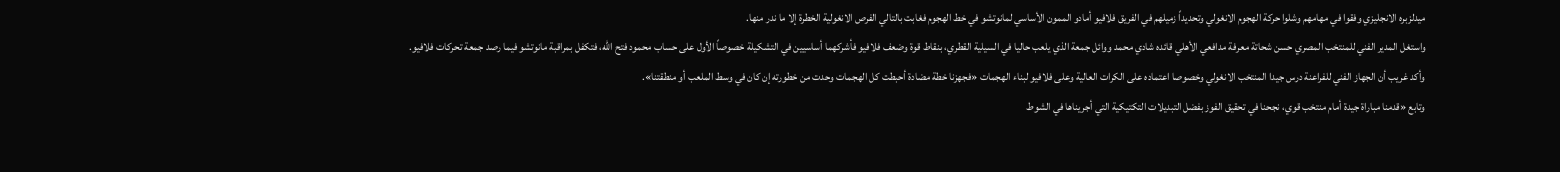ميدلزبره الانجليزي وفقوا في مهامهم وشلوا حركة الهجوم الانغولي وتحديداً زميلهم في الفريق فلافيو أمادو الممون الأساسي لمانوتشو في خط الهجوم فغابت بالتالي الفرص الانغولية الخطرة إلا ما ندر منها.
واستغل المدير الفني للمنتخب المصري حسن شحاتة معرفة مدافعي الأهلي قائده شادي محمد ووائل جمعة الذي يلعب حاليا في السيلية القطري، بنقاط قوة وضعف فلافيو فأشركهما أساسيين في التشكيلة خصوصاً الأول على حساب محمود فتح الله، فتكفل بمراقبة مانوتشو فيما رصد جمعة تحركات فلافيو.
وأكد غريب أن الجهاز الفني للفراعنة درس جيدا المنتخب الانغولي وخصوصا اعتماده على الكرات العالية وعلى فلافيو لبناء الهجمات «فجهزنا خطة مضادة أحبطت كل الهجمات وحدت من خطورته إن كان في وسط الملعب أو منطقتنا».
وتابع «قدمنا مباراة جيدة أمام منتخب قوي، نجحنا في تحقيق الفوز بفضل التبديلات التكتيكية التي أجريناها في الشوط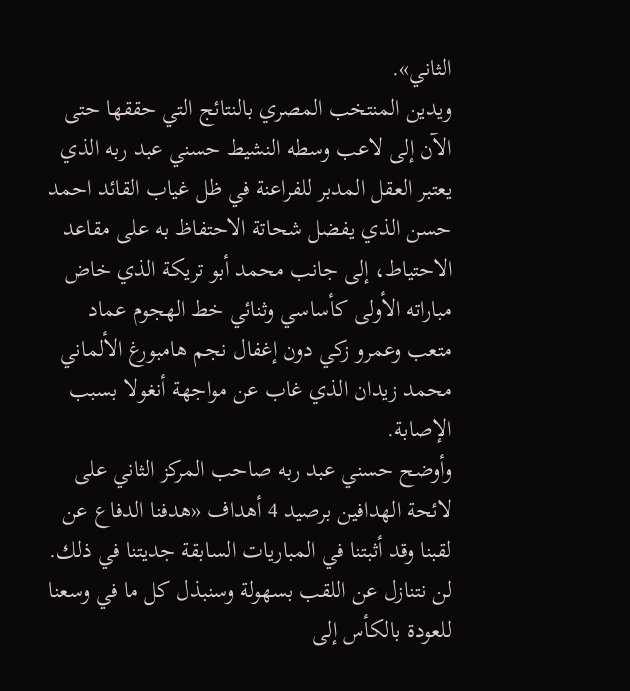الثاني».
ويدين المنتخب المصري بالنتائج التي حققها حتى الآن إلى لاعب وسطه النشيط حسني عبد ربه الذي يعتبر العقل المدبر للفراعنة في ظل غياب القائد احمد حسن الذي يفضل شحاتة الاحتفاظ به على مقاعد الاحتياط، إلى جانب محمد أبو تريكة الذي خاض مباراته الأولى كأساسي وثنائي خط الهجوم عماد متعب وعمرو زكي دون إغفال نجم هامبورغ الألماني محمد زيدان الذي غاب عن مواجهة أنغولا بسبب الإصابة.
وأوضح حسني عبد ربه صاحب المركز الثاني على لائحة الهدافين برصيد 4 أهداف «هدفنا الدفاع عن لقبنا وقد أثبتنا في المباريات السابقة جديتنا في ذلك. لن نتنازل عن اللقب بسهولة وسنبذل كل ما في وسعنا للعودة بالكأس إلى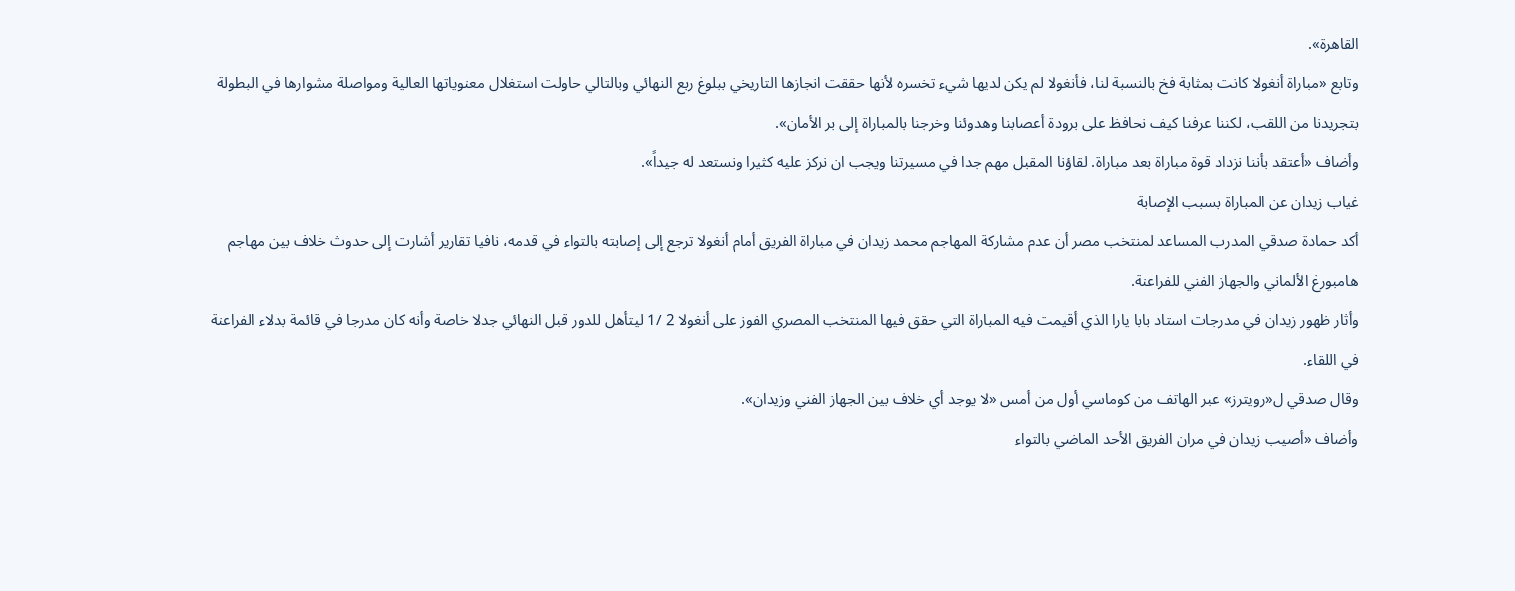القاهرة».
وتابع «مباراة أنغولا كانت بمثابة فخ بالنسبة لنا، فأنغولا لم يكن لديها شيء تخسره لأنها حققت انجازها التاريخي ببلوغ ربع النهائي وبالتالي حاولت استغلال معنوياتها العالية ومواصلة مشوارها في البطولة بتجريدنا من اللقب، لكننا عرفنا كيف نحافظ على برودة أعصابنا وهدوئنا وخرجنا بالمباراة إلى بر الأمان».
وأضاف «أعتقد بأننا نزداد قوة مباراة بعد مباراة. لقاؤنا المقبل مهم جدا في مسيرتنا ويجب ان نركز عليه كثيرا ونستعد له جيداً».
غياب زيدان عن المباراة بسبب الإصابة
أكد حمادة صدقي المدرب المساعد لمنتخب مصر أن عدم مشاركة المهاجم محمد زيدان في مباراة الفريق أمام أنغولا ترجع إلى إصابته بالتواء في قدمه، نافيا تقارير أشارت إلى حدوث خلاف بين مهاجم هامبورغ الألماني والجهاز الفني للفراعنة.
وأثار ظهور زيدان في مدرجات استاد بابا يارا الذي أقيمت فيه المباراة التي حقق فيها المنتخب المصري الفوز على أنغولا 2 /1 ليتأهل للدور قبل النهائي جدلا خاصة وأنه كان مدرجا في قائمة بدلاء الفراعنة في اللقاء.
وقال صدقي ل«رويترز» عبر الهاتف من كوماسي أول من أمس «لا يوجد أي خلاف بين الجهاز الفني وزيدان».
وأضاف «أصيب زيدان في مران الفريق الأحد الماضي بالتواء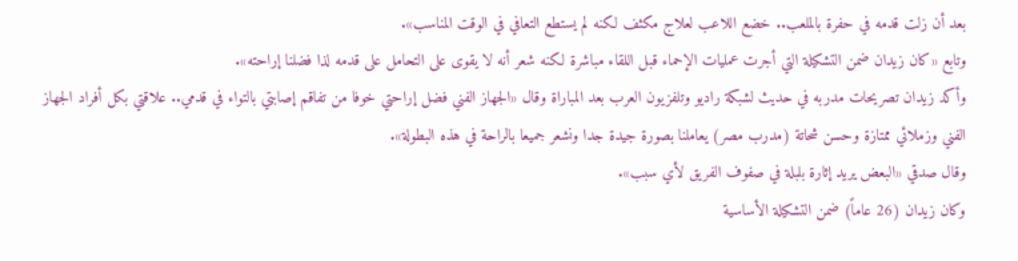بعد أن زلت قدمه في حفرة بالملعب.. خضع اللاعب لعلاج مكثف لكنه لم يستطع التعافي في الوقت المناسب».
وتابع «كان زيدان ضمن التشكيلة التي أجرت عمليات الإحماء قبل اللقاء مباشرة لكنه شعر أنه لا يقوى على التحامل على قدمه لذا فضلنا إراحته».
وأكد زيدان تصريحات مدربه في حديث لشبكة راديو وتلفزيون العرب بعد المباراة وقال «الجهاز الفني فضل إراحتي خوفا من تفاقم إصابتي بالتواء في قدمي.. علاقتي بكل أفراد الجهاز الفني وزملائي ممتازة وحسن شحاتة (مدرب مصر) يعاملنا بصورة جيدة جدا ونشعر جميعا بالراحة في هذه البطولة».
وقال صدقي «البعض يريد إثارة بلبلة في صفوف الفريق لأي سبب».
وكان زيدان (26 عاماً) ضمن التشكيلة الأساسية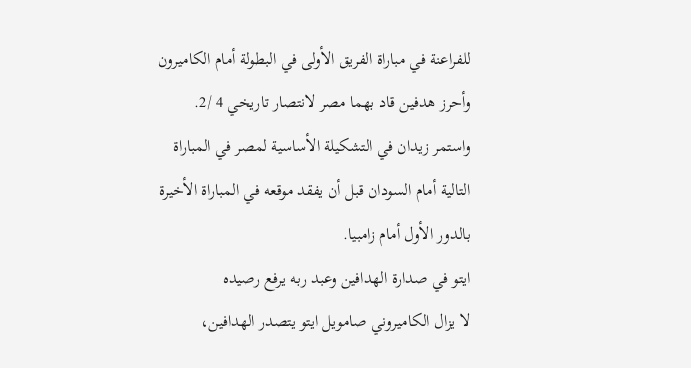للفراعنة في مباراة الفريق الأولى في البطولة أمام الكاميرون وأحرز هدفين قاد بهما مصر لانتصار تاريخي 4 /2.
واستمر زيدان في التشكيلة الأساسية لمصر في المباراة التالية أمام السودان قبل أن يفقد موقعه في المباراة الأخيرة بالدور الأول أمام زامبيا.
ايتو في صدارة الهدافين وعبد ربه يرفع رصيده
لا يزال الكاميروني صامويل ايتو يتصدر الهدافين،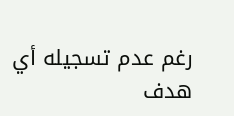رغم عدم تسجيله أي هدف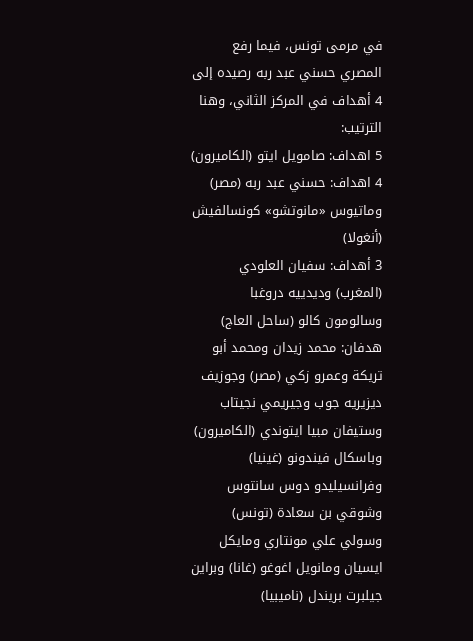في مرمى تونس، فيما رفع المصري حسني عبد ربه رصيده إلى 4 أهداف في المركز الثاني، وهنا الترتيب:
5 اهداف: صامويل ايتو (الكاميرون)
4 اهداف: حسني عبد ربه (مصر) وماتيوس «مانوتشو» كونسالفيش (أنغولا)
3 أهداف: سفيان العلودي (المغرب) وديدييه دروغبا وسالومون كالو (ساحل العاج)
هدفان: محمد زيدان ومحمد أبو تريكة وعمرو زكي (مصر) وجوزيف ديزيريه جوب وجيريمي نجيتاب وستيفان مبيا ايتوندي (الكاميرون) وباسكال فيندونو (غينيا) وفرانسيليدو دوس سانتوس وشوقي بن سعادة (تونس) وسولي علي مونتاري ومايكل ايسيان ومانويل اغوغو (غانا) وبراين جيلبرت بريندل (ناميبيا)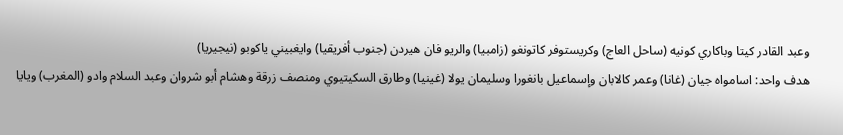وعبد القادر كيتا وباكاري كونيه (ساحل العاج) وكريستوفر كاتونغو (زامبيا) والريو فان هيردن (جنوب أفريقيا) وايغبيني ياكوبو (نيجيريا)
هدف واحد: اسامواه جيان (غانا) وعمر كالابان وإسماعيل بانغورا وسليمان يولا (غينيا) وطارق السكيتيوي ومنصف زرقة وهشام أبو شروان وعبد السلام وادو (المغرب) ويايا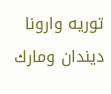توريه وارونا ديندان ومارك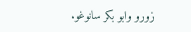زورو وابو بكر سانوغو.